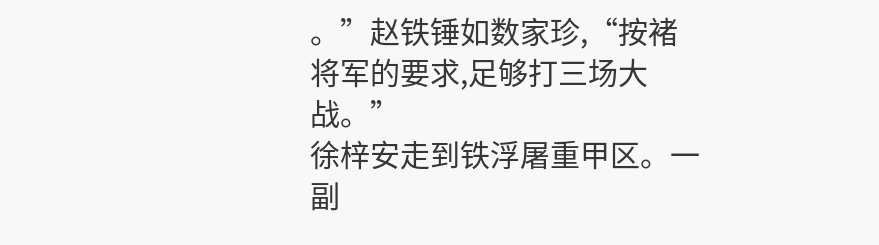。”赵铁锤如数家珍,“按褚将军的要求,足够打三场大战。”
徐梓安走到铁浮屠重甲区。一副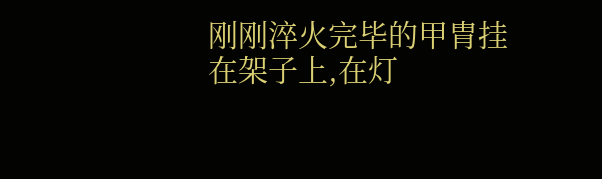刚刚淬火完毕的甲胄挂在架子上,在灯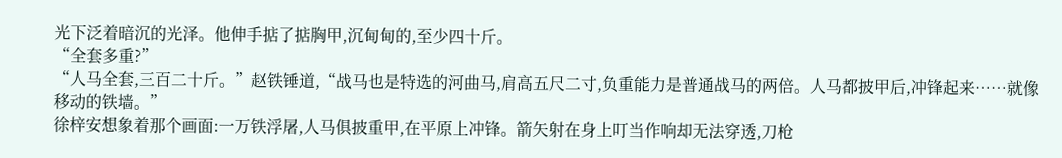光下泛着暗沉的光泽。他伸手掂了掂胸甲,沉甸甸的,至少四十斤。
“全套多重?”
“人马全套,三百二十斤。”赵铁锤道,“战马也是特选的河曲马,肩高五尺二寸,负重能力是普通战马的两倍。人马都披甲后,冲锋起来……就像移动的铁墙。”
徐梓安想象着那个画面:一万铁浮屠,人马俱披重甲,在平原上冲锋。箭矢射在身上叮当作响却无法穿透,刀枪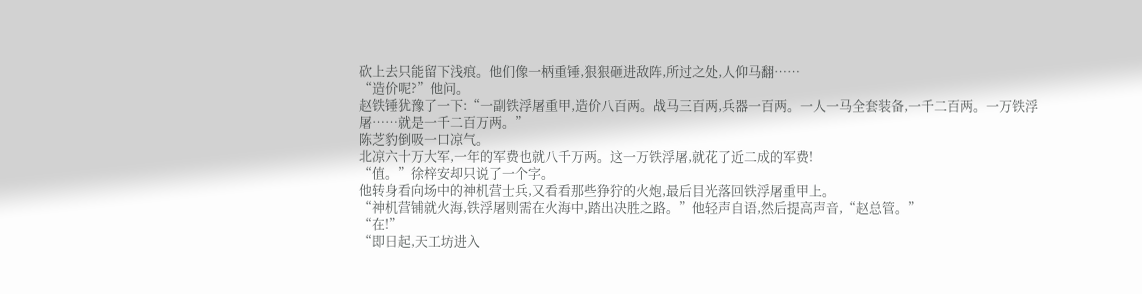砍上去只能留下浅痕。他们像一柄重锤,狠狠砸进敌阵,所过之处,人仰马翻……
“造价呢?”他问。
赵铁锤犹豫了一下:“一副铁浮屠重甲,造价八百两。战马三百两,兵器一百两。一人一马全套装备,一千二百两。一万铁浮屠……就是一千二百万两。”
陈芝豹倒吸一口凉气。
北凉六十万大军,一年的军费也就八千万两。这一万铁浮屠,就花了近二成的军费!
“值。”徐梓安却只说了一个字。
他转身看向场中的神机营士兵,又看看那些狰狞的火炮,最后目光落回铁浮屠重甲上。
“神机营铺就火海,铁浮屠则需在火海中,踏出决胜之路。”他轻声自语,然后提高声音,“赵总管。”
“在!”
“即日起,天工坊进入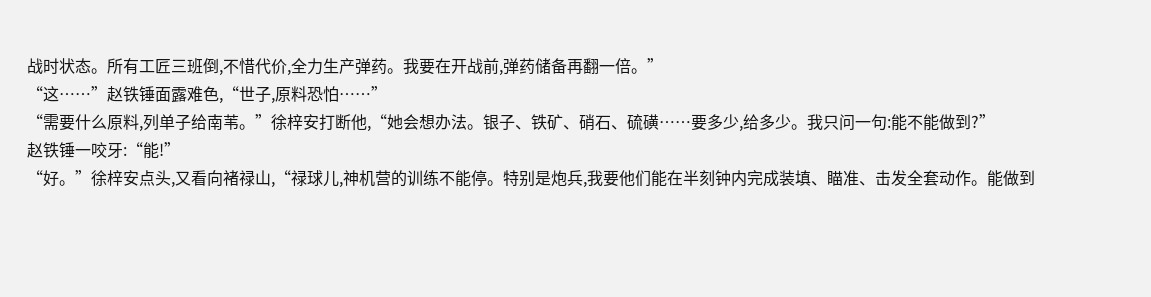战时状态。所有工匠三班倒,不惜代价,全力生产弹药。我要在开战前,弹药储备再翻一倍。”
“这……”赵铁锤面露难色,“世子,原料恐怕……”
“需要什么原料,列单子给南苇。”徐梓安打断他,“她会想办法。银子、铁矿、硝石、硫磺……要多少,给多少。我只问一句:能不能做到?”
赵铁锤一咬牙:“能!”
“好。”徐梓安点头,又看向褚禄山,“禄球儿,神机营的训练不能停。特别是炮兵,我要他们能在半刻钟内完成装填、瞄准、击发全套动作。能做到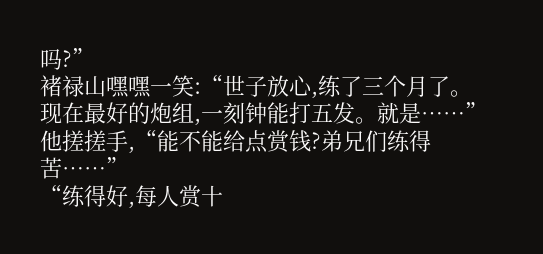吗?”
褚禄山嘿嘿一笑:“世子放心,练了三个月了。现在最好的炮组,一刻钟能打五发。就是……”他搓搓手,“能不能给点赏钱?弟兄们练得苦……”
“练得好,每人赏十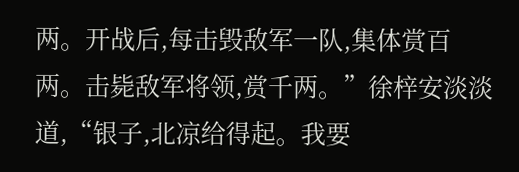两。开战后,每击毁敌军一队,集体赏百两。击毙敌军将领,赏千两。”徐梓安淡淡道,“银子,北凉给得起。我要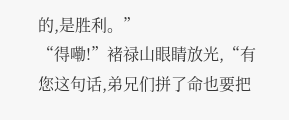的,是胜利。”
“得嘞!”褚禄山眼睛放光,“有您这句话,弟兄们拼了命也要把